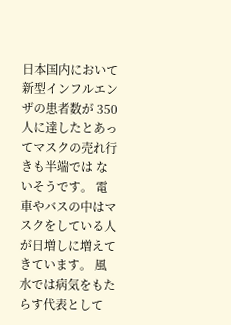日本国内において新型インフルエンザの患者数が 350人に達したとあってマスクの売れ行きも半端では ないそうです。 電車やバスの中はマスクをしている人が日増しに増えて きています。 風水では病気をもたらす代表として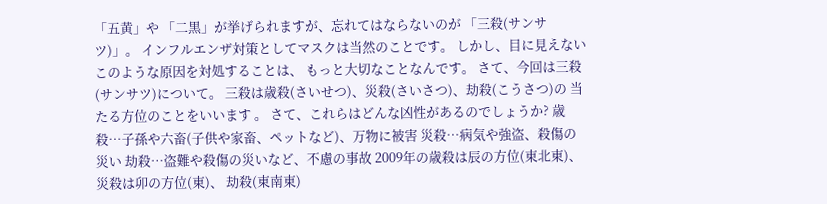「五黄」や 「二黒」が挙げられますが、忘れてはならないのが 「三殺(サンサツ)」。 インフルエンザ対策としてマスクは当然のことです。 しかし、目に見えないこのような原因を対処することは、 もっと大切なことなんです。 さて、今回は三殺(サンサツ)について。 三殺は歳殺(さいせつ)、災殺(さいさつ)、劫殺(こうさつ)の 当たる方位のことをいいます 。 さて、これらはどんな凶性があるのでしょうか? 歳殺…子孫や六畜(子供や家畜、ペットなど)、万物に被害 災殺…病気や強盗、殺傷の災い 劫殺…盗難や殺傷の災いなど、不慮の事故 2009年の歳殺は辰の方位(東北東)、災殺は卯の方位(東)、 劫殺(東南東)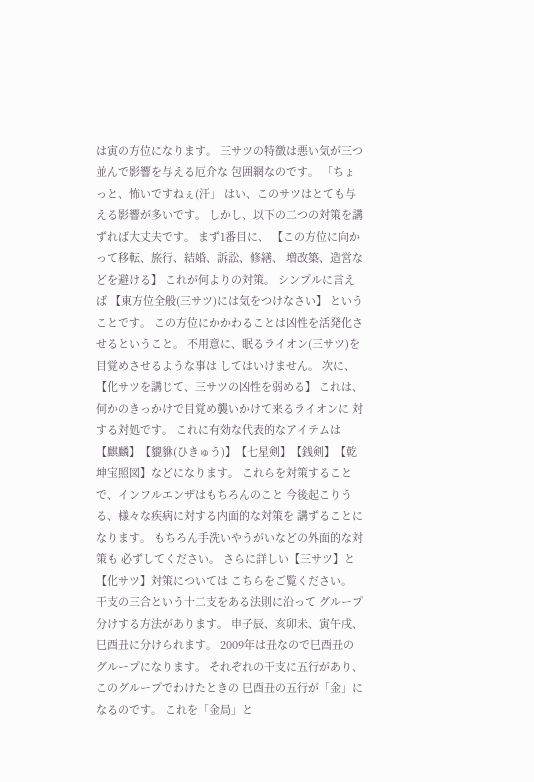は寅の方位になります。 三サツの特徴は悪い気が三つ並んで影響を与える厄介な 包囲網なのです。 「ちょっと、怖いですねぇ(汗」 はい、このサツはとても与える影響が多いです。 しかし、以下の二つの対策を講ずれば大丈夫です。 まず1番目に、 【この方位に向かって移転、旅行、結婚、訴訟、修繕、 増改築、造営などを避ける】 これが何よりの対策。 シンプルに言えば 【東方位全般(三サツ)には気をつけなさい】 ということです。 この方位にかかわることは凶性を活発化させるということ。 不用意に、眠るライオン(三サツ)を目覚めさせるような事は してはいけません。 次に、 【化サツを講じて、三サツの凶性を弱める】 これは、何かのきっかけで目覚め襲いかけて来るライオンに 対する対処です。 これに有効な代表的なアイテムは 【麒麟】【貔貅(ひきゅう)】【七星剣】【銭剣】【乾坤宝照図】などになります。 これらを対策することで、インフルエンザはもちろんのこと 今後起こりうる、様々な疾病に対する内面的な対策を 講ずることになります。 もちろん手洗いやうがいなどの外面的な対策も 必ずしてください。 さらに詳しい【三サツ】と【化サツ】対策については こちらをご覧ください。 干支の三合という十二支をある法則に沿って グループ分けする方法があります。 申子辰、亥卯未、寅午戌、巳酉丑に分けられます。 2009年は丑なので巳酉丑のグループになります。 それぞれの干支に五行があり、このグループでわけたときの 巳酉丑の五行が「金」になるのです。 これを「金局」と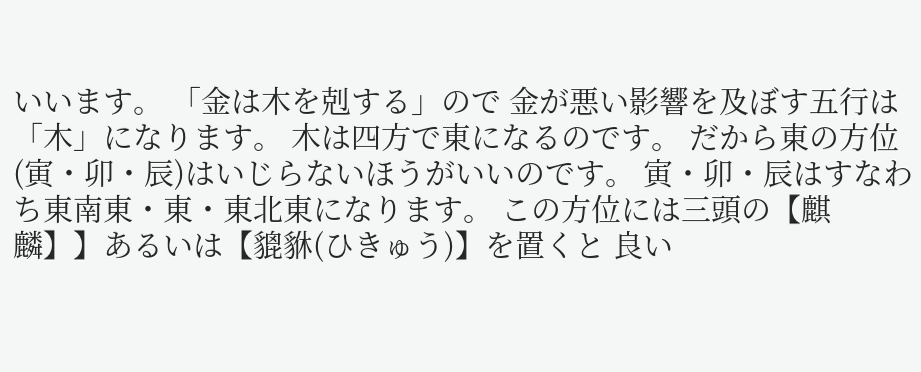いいます。 「金は木を剋する」ので 金が悪い影響を及ぼす五行は「木」になります。 木は四方で東になるのです。 だから東の方位(寅・卯・辰)はいじらないほうがいいのです。 寅・卯・辰はすなわち東南東・東・東北東になります。 この方位には三頭の【麒麟】】あるいは【貔貅(ひきゅう)】を置くと 良い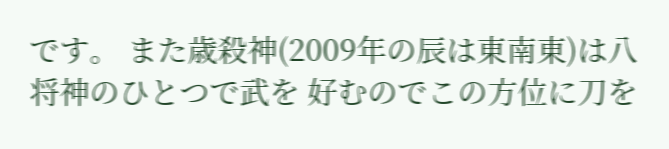です。 また歳殺神(2009年の辰は東南東)は八将神のひとつで武を 好むのでこの方位に刀を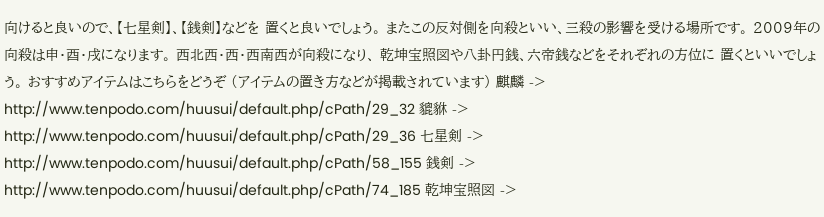向けると良いので、【七星剣】、【銭剣】などを 置くと良いでしょう。 またこの反対側を向殺といい、三殺の影響を受ける場所です。 2009年の向殺は申・酉・戌になります。 西北西・西・西南西が向殺になり、 乾坤宝照図や八卦円銭、六帝銭などをそれぞれの方位に 置くといいでしょう。 おすすめアイテムはこちらをどうぞ (アイテムの置き方などが掲載されています) 麒麟 -> http://www.tenpodo.com/huusui/default.php/cPath/29_32 貔貅 -> http://www.tenpodo.com/huusui/default.php/cPath/29_36 七星剣 -> http://www.tenpodo.com/huusui/default.php/cPath/58_155 銭剣 -> http://www.tenpodo.com/huusui/default.php/cPath/74_185 乾坤宝照図 ->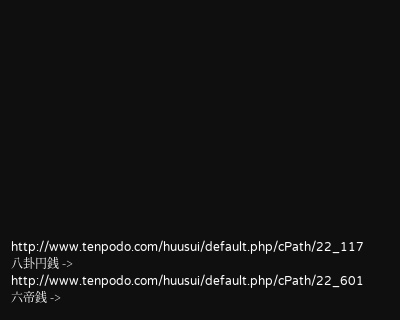http://www.tenpodo.com/huusui/default.php/cPath/22_117 八卦円銭 -> http://www.tenpodo.com/huusui/default.php/cPath/22_601 六帝銭 ->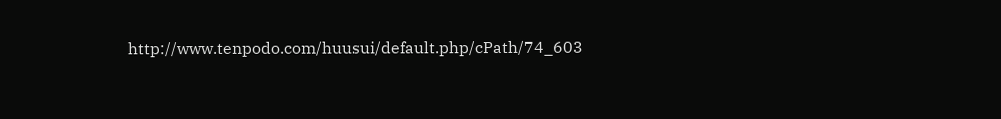http://www.tenpodo.com/huusui/default.php/cPath/74_603